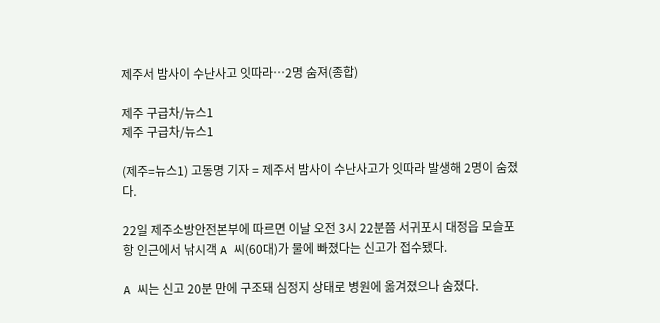제주서 밤사이 수난사고 잇따라…2명 숨져(종합)

제주 구급차/뉴스1
제주 구급차/뉴스1

(제주=뉴스1) 고동명 기자 = 제주서 밤사이 수난사고가 잇따라 발생해 2명이 숨졌다.

22일 제주소방안전본부에 따르면 이날 오전 3시 22분쯤 서귀포시 대정읍 모슬포항 인근에서 낚시객 A 씨(60대)가 물에 빠졌다는 신고가 접수됐다.

A 씨는 신고 20분 만에 구조돼 심정지 상태로 병원에 옮겨졌으나 숨졌다.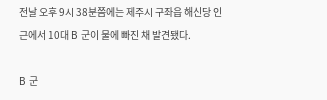전날 오후 9시 38분쯤에는 제주시 구좌읍 해신당 인근에서 10대 B 군이 물에 빠진 채 발견됐다.

B 군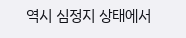역시 심정지 상태에서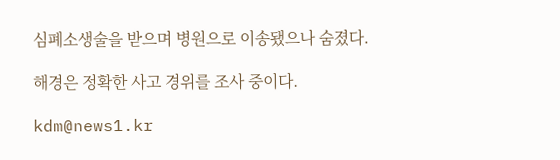심폐소생술을 받으며 병원으로 이송됐으나 숨졌다.

해경은 정확한 사고 경위를 조사 중이다.

kdm@news1.kr